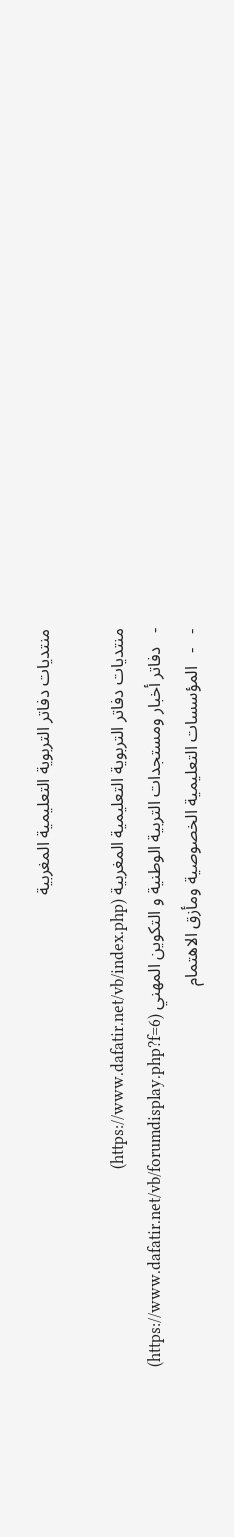منتديات دفاتر التربوية التعليمية المغربية

منتديات دفاتر التربوية التعليمية المغربية (https://www.dafatir.net/vb/index.php)
-   دفاتر أخبار ومستجدات التربية الوطنية و التكوين المهني (https://www.dafatir.net/vb/forumdisplay.php?f=6)
-   -   المؤسسات التعليمية الخصوصية ومأزق الاهتمام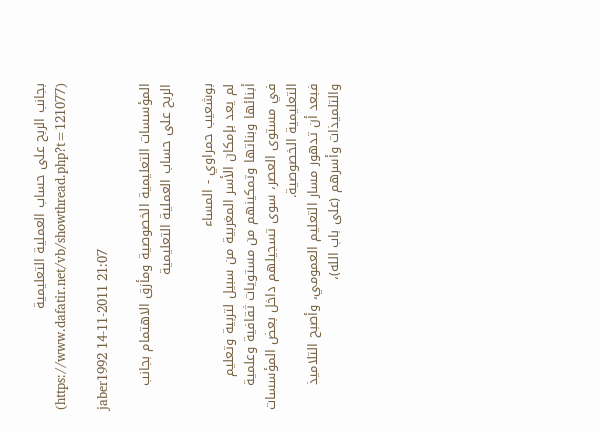بجانب الربح على حساب العملية التعليمية (https://www.dafatir.net/vb/showthread.php?t=121077)

jaber1992 14-11-2011 21:07

المؤسسات التعليمية الخصوصية ومأزق الاهتمام بجانب الربح على حساب العملية التعليمية

بوشعيب حمراوي - المساء
لم يعد بإمكان الأسر المغربية من سبيل لتربية وتعليم أبنائها وبناتها وتمكينهم من مستويات ثقافية وعلمية في مستوى العصر، سوى تسجيلهم داخل بعض المؤسسات التعليمية الخصوصية.
فبعد أن تدهور مسار التعليم العمومي، وأصبح التلاميذ والتلميذات وأسرهم (على باب الله)،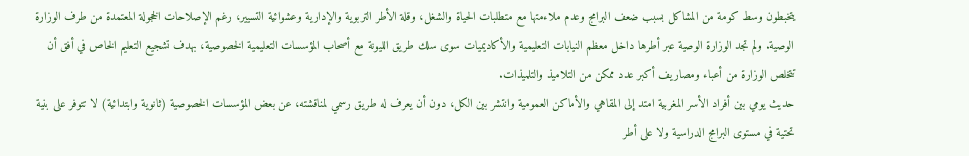يتخبطون وسط كومة من المشاكل بسبب ضعف البرامج وعدم ملاءمتها مع متطلبات الحياة والشغل، وقلة الأطر التربوية والإدارية وعشوائية التسيير، رغم الإصلاحات الخجولة المعتمدة من طرف الوزارة الوصية. ولم تجد الوزارة الوصية عبر أطرها داخل معظم النيابات التعليمية والأكاديميات سوى سلك طريق الليونة مع أصحاب المؤسسات التعليمية الخصوصية، بهدف تشجيع التعليم الخاص في أفق أن تتخلص الوزارة من أعباء ومصاريف أكبر عدد ممكن من التلاميذ والتلميذات.
حديث يومي بين أفراد الأسر المغربية امتد إلى المقاهي والأماكن العمومية وانتشر بين الكل، دون أن يعرف له طريق رسمي لمناقشته، عن بعض المؤسسات الخصوصية (ثانوية وابتدائية) لا تتوفر على بنية تحتية في مستوى البرامج الدراسية ولا على أطر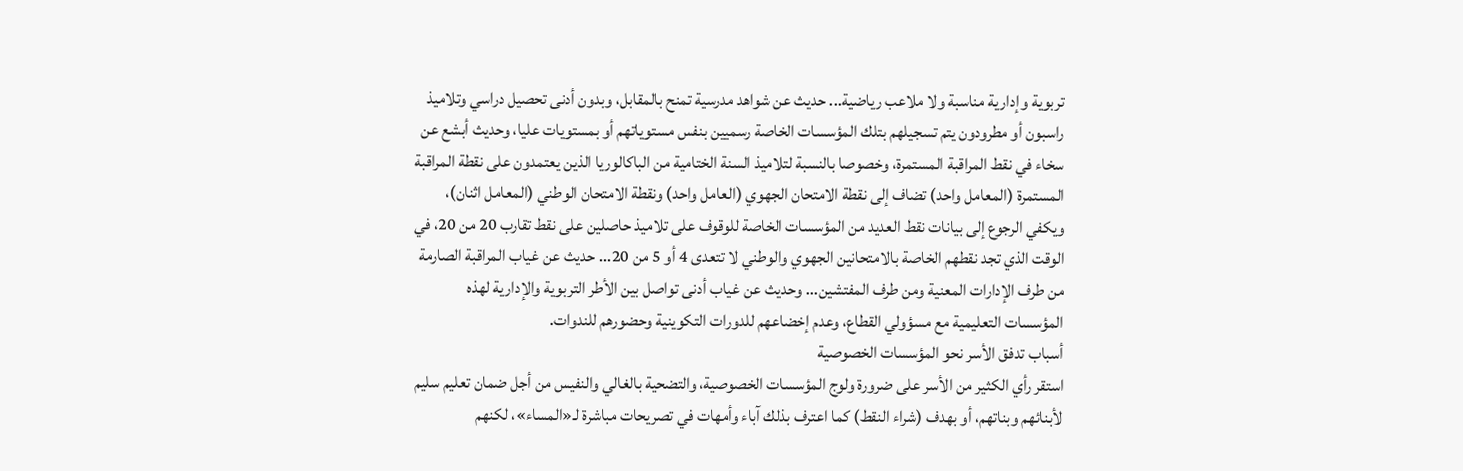تربوية وإدارية مناسبة ولا ملاعب رياضية... حديث عن شواهد مدرسية تمنح بالمقابل، وبدون أدنى تحصيل دراسي وتلاميذ راسبون أو مطرودون يتم تسجيلهم بتلك المؤسسات الخاصة رسميين بنفس مستوياتهم أو بمستويات عليا، وحديث أبشع عن سخاء في نقط المراقبة المستمرة، وخصوصا بالنسبة لتلاميذ السنة الختامية من الباكالوريا الذين يعتمدون على نقطة المراقبة المستمرة (المعامل واحد) تضاف إلى نقطة الامتحان الجهوي (العامل واحد) ونقطة الامتحان الوطني (المعامل اثنان)، ويكفي الرجوع إلى بيانات نقط العديد من المؤسسات الخاصة للوقوف على تلاميذ حاصلين على نقط تقارب 20 من 20، في الوقت الذي تجد نقطهم الخاصة بالامتحانين الجهوي والوطني لا تتعدى 4 أو 5 من 20... حديث عن غياب المراقبة الصارمة من طرف الإدارات المعنية ومن طرف المفتشين... وحديث عن غياب أدنى تواصل بين الأطر التربوية والإدارية لهذه المؤسسات التعليمية مع مسؤولي القطاع، وعدم إخضاعهم للدورات التكوينية وحضورهم للندوات.
أسباب تدفق الأسر نحو المؤسسات الخصوصية
استقر رأي الكثير من الأسر على ضرورة ولوج المؤسسات الخصوصية، والتضحية بالغالي والنفيس من أجل ضمان تعليم سليم لأبنائهم وبناتهم، أو بهدف (شراء النقط) كما اعترف بذلك آباء وأمهات في تصريحات مباشرة لـ«المساء»، لكنهم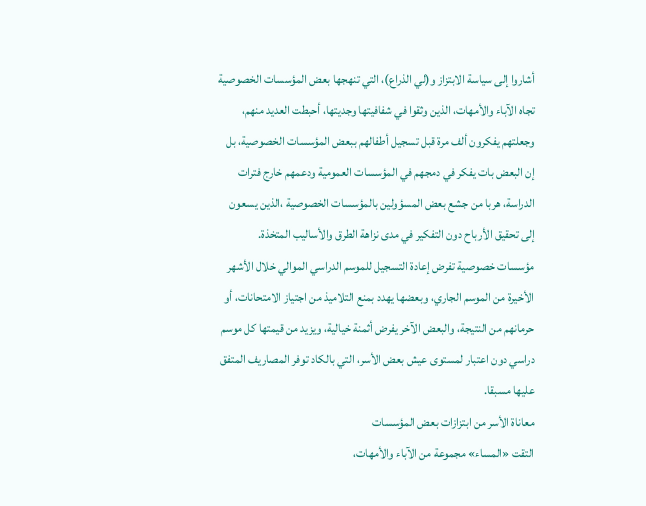أشاروا إلى سياسة الابتزاز و(لي الذراع)، التي تنهجها بعض المؤسسات الخصوصية تجاه الآباء والأمهات، الذين وثقوا في شفافيتها وجديتها، أحبطت العديد منهم، وجعلتهم يفكرون ألف مرة قبل تسجيل أطفالهم ببعض المؤسسات الخصوصية، بل إن البعض بات يفكر في دمجهم في المؤسسات العمومية ودعمهم خارج فترات الدراسة، هربا من جشع بعض المسؤولين بالمؤسسات الخصوصية ،الذين يسعون إلى تحقيق الأرباح دون التفكير في مدى نزاهة الطرق والأساليب المتخذة.
مؤسسات خصوصية تفرض إعادة التسجيل للموسم الدراسي الموالي خلال الأشهر الأخيرة من الموسم الجاري، وبعضها يهدد بمنع التلاميذ من اجتياز الامتحانات، أو حرمانهم من النتيجة، والبعض الآخر يفرض أثمنة خيالية، ويزيد من قيمتها كل موسم دراسي دون اعتبار لمستوى عيش بعض الأسر، التي بالكاد توفر المصاريف المتفق عليها مسبقا.
معاناة الأسر من ابتزازات بعض المؤسسات
التقت «المساء» مجموعة من الآباء والأمهات،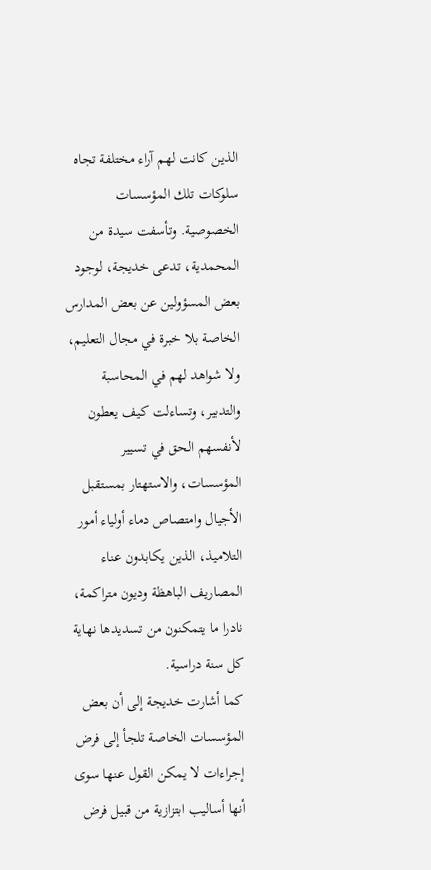الذين كانت لهم آراء مختلفة تجاه سلوكات تلك المؤسسات الخصوصية. وتأسفت سيدة من المحمدية، تدعى خديجة، لوجود بعض المسؤولين عن بعض المدارس الخاصة بلا خبرة في مجال التعليم، ولا شواهد لهم في المحاسبة والتدبير، وتساءلت كيف يعطون لأنفسهم الحق في تسيير المؤسسات، والاستهتار بمستقبل الأجيال وامتصاص دماء أولياء أمور التلاميذ، الذين يكابدون عناء المصاريف الباهظة وديون متراكمة، نادرا ما يتمكنون من تسديدها نهاية كل سنة دراسية.
كما أشارت خديجة إلى أن بعض المؤسسات الخاصة تلجأ إلى فرض إجراءات لا يمكن القول عنها سوى أنها أساليب ابتزازية من قبيل فرض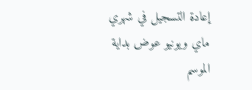إعادة التسجيل في شهري ماي ويونيو عوض بداية الموسم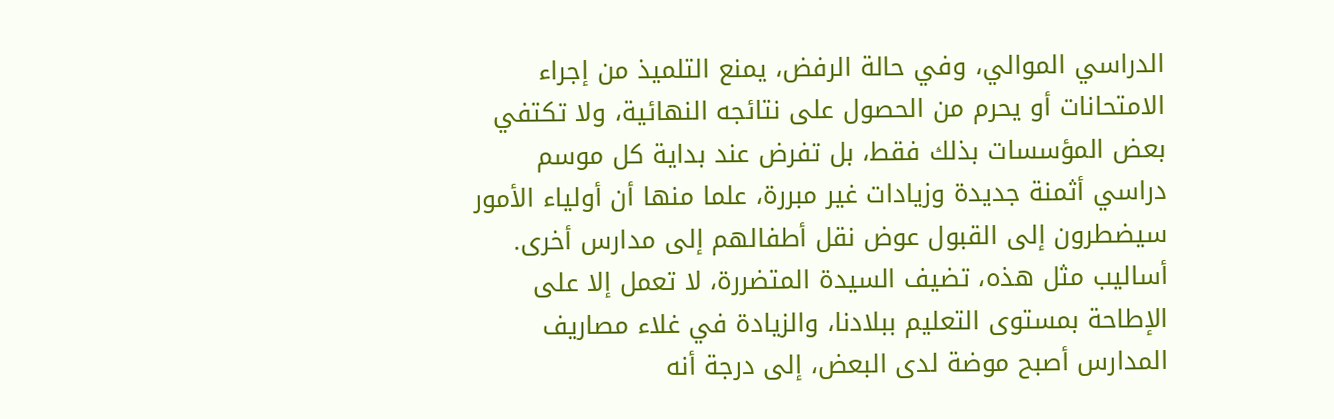الدراسي الموالي، وفي حالة الرفض، يمنع التلميذ من إجراء الامتحانات أو يحرم من الحصول على نتائجه النهائية، ولا تكتفي بعض المؤسسات بذلك فقط، بل تفرض عند بداية كل موسم دراسي أثمنة جديدة وزيادات غير مبررة، علما منها أن أولياء الأمور سيضطرون إلى القبول عوض نقل أطفالهم إلى مدارس أخرى.
أساليب مثل هذه، تضيف السيدة المتضررة، لا تعمل إلا على الإطاحة بمستوى التعليم ببلادنا، والزيادة في غلاء مصاريف المدارس أصبح موضة لدى البعض، إلى درجة أنه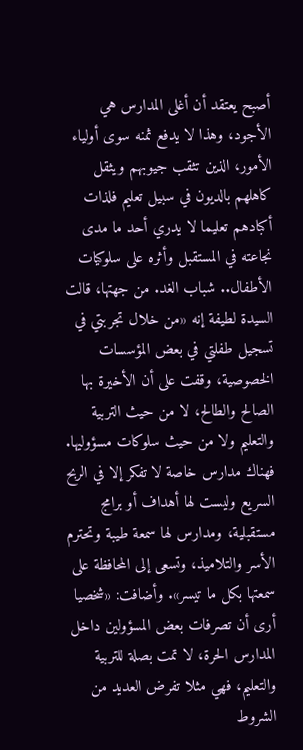أصبح يعتقد أن أغلى المدارس هي الأجود، وهذا لا يدفع ثمنه سوى أولياء الأمور، الذين تثقب جيوبهم ويثقل كاهلهم بالديون في سبيل تعليم فلذات أكبادهم تعليما لا يدري أحد ما مدى نجاعته في المستقبل وأثره على سلوكيات الأطفال.. شباب الغد. من جهتها، قالت السيدة لطيفة إنه «من خلال تجربتي في تسجيل طفلتي في بعض المؤسسات الخصوصية، وقفت على أن الأخيرة بها الصالح والطالح، لا من حيث التربية والتعليم ولا من حيث سلوكات مسؤوليها. فهناك مدارس خاصة لا تفكر إلا في الربح السريع وليست لها أهداف أو برامج مستقبلية، ومدارس لها سمعة طيبة وتحترم الأسر والتلاميذ، وتسعى إلى المحافظة على سمعتها بكل ما تيسر». وأضافت: «شخصيا أرى أن تصرفات بعض المسؤولين داخل المدارس الحرة، لا تمت بصلة للتربية والتعليم، فهي مثلا تفرض العديد من الشروط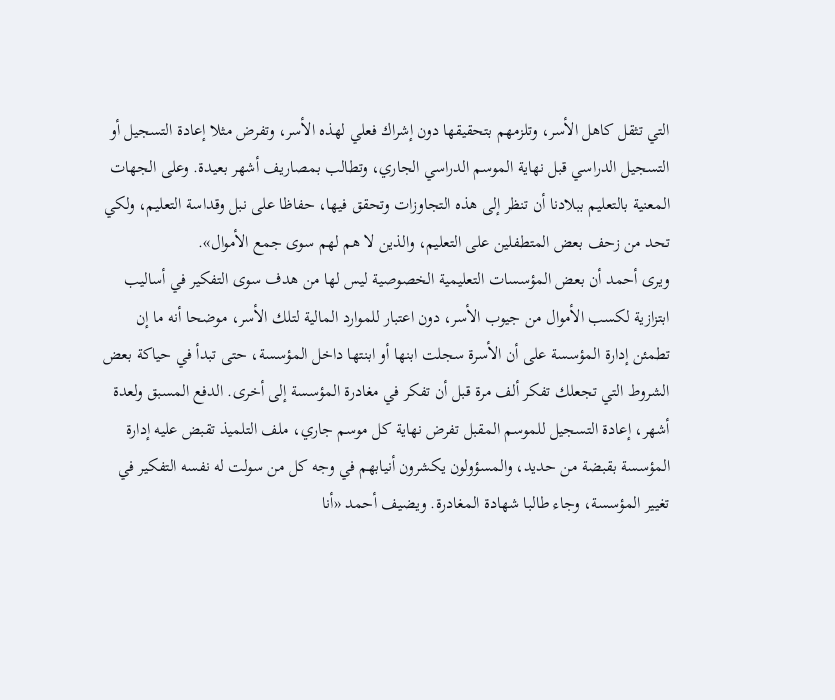التي تثقل كاهل الأسر، وتلزمهم بتحقيقها دون إشراك فعلي لهذه الأسر، وتفرض مثلا إعادة التسجيل أو التسجيل الدراسي قبل نهاية الموسم الدراسي الجاري، وتطالب بمصاريف أشهر بعيدة. وعلى الجهات المعنية بالتعليم ببلادنا أن تنظر إلى هذه التجاوزات وتحقق فيها، حفاظا على نبل وقداسة التعليم، ولكي تحد من زحف بعض المتطفلين على التعليم، والذين لا هم لهم سوى جمع الأموال».
ويرى أحمد أن بعض المؤسسات التعليمية الخصوصية ليس لها من هدف سوى التفكير في أساليب ابتزازية لكسب الأموال من جيوب الأسر، دون اعتبار للموارد المالية لتلك الأسر، موضحا أنه ما إن تطمئن إدارة المؤسسة على أن الأسرة سجلت ابنها أو ابنتها داخل المؤسسة، حتى تبدأ في حياكة بعض الشروط التي تجعلك تفكر ألف مرة قبل أن تفكر في مغادرة المؤسسة إلى أخرى. الدفع المسبق ولعدة أشهر، إعادة التسجيل للموسم المقبل تفرض نهاية كل موسم جاري، ملف التلميذ تقبض عليه إدارة المؤسسة بقبضة من حديد، والمسؤولون يكشرون أنيابهم في وجه كل من سولت له نفسه التفكير في تغيير المؤسسة، وجاء طالبا شهادة المغادرة. ويضيف أحمد «أنا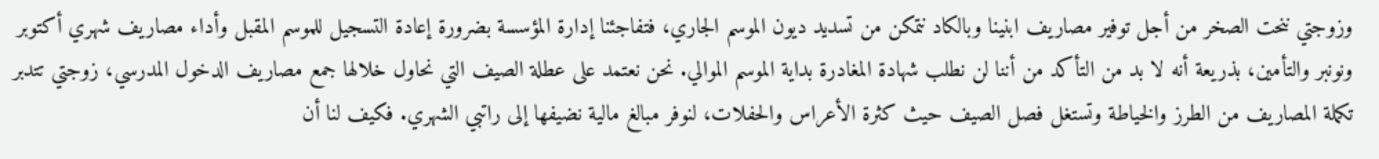وزوجتي ننحت الصخر من أجل توفير مصاريف ابنينا وبالكاد نتمكن من تسديد ديون الموسم الجاري، فتفاجئنا إدارة المؤسسة بضرورة إعادة التسجيل للموسم المقبل وأداء مصاريف شهري أكتوبر ونونبر والتأمين، بذريعة أنه لا بد من التأكد من أننا لن نطلب شهادة المغادرة بداية الموسم الموالي. نحن نعتمد على عطلة الصيف التي نحاول خلالها جمع مصاريف الدخول المدرسي، زوجتي تتدبر تكملة المصاريف من الطرز والخياطة وتستغل فصل الصيف حيث كثرة الأعراس والحفلات، لنوفر مبالغ مالية نضيفها إلى راتبي الشهري. فكيف لنا أن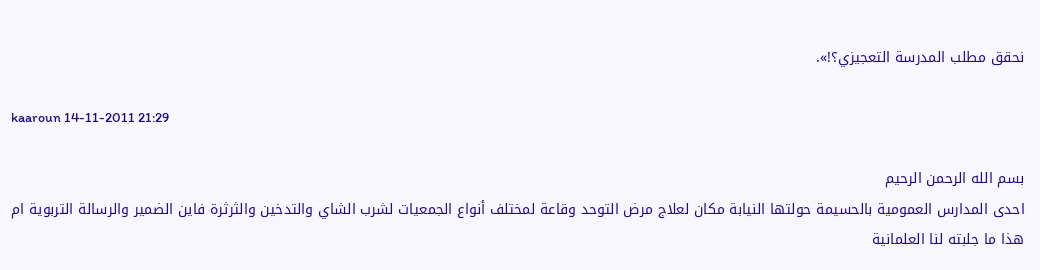نحقق مطلب المدرسة التعجيزي؟!».

kaaroun 14-11-2011 21:29

بسم الله الرحمن الرحيم
احدى المدارس العمومية بالحسيمة حولتها النيابة مكان لعلاج مرض التوحد وقاعة لمختلف أنواع الجمعيات لشرب الشاي والتدخين والثرثرة فاين الضمير والرسالة التربوية ام هذا ما جلبته لنا العلمانية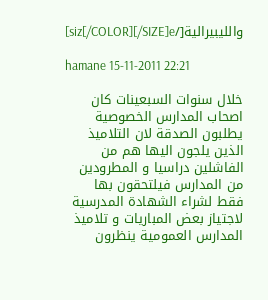والليبيرالية[/siz[/COLOR][/SIZE]e]

hamane 15-11-2011 22:21

خلال سنوات السبعينات كان اصحاب المدارس الخصوصية يطلبون الصدقة لان التلاميذ الذين يلجون اليها هم من الفاشلين دراسيا و المطرودين من المدارس فيلتحقون بها فقط لشراء الشهادة المدرسية لاجتياز بعض المباريات و تلاميذ المدارس العمومية ينظرون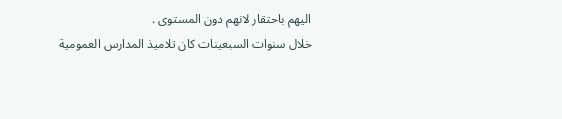اليهم باحتقار لانهم دون المستوى .
خلال سنوات السبعينات كان تلاميذ المدارس العمومية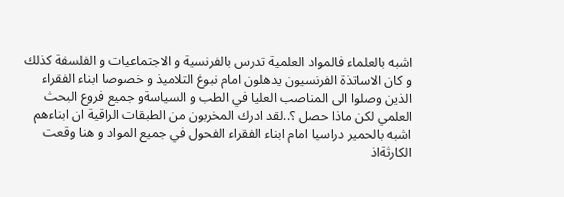اشبه بالعلماء فالمواد العلمية تدرس بالفرنسية و الاجتماعيات و الفلسفة كذلك و كان الاساتذة الفرنسيون يدهلون امام نبوغ التلاميذ و خصوصا ابناء الفقراء الذين وصلوا الى المناصب العليا في الطب و السياسةو جميع فروع البحث العلمي لكن ماذا حصل ؟..لقد ادرك المخربون من الطبقات الراقية ان ابناءهم اشبه بالحمير دراسيا امام ابناء الفقراء الفحول في جميع المواد و هنا وقعت الكارثةاذ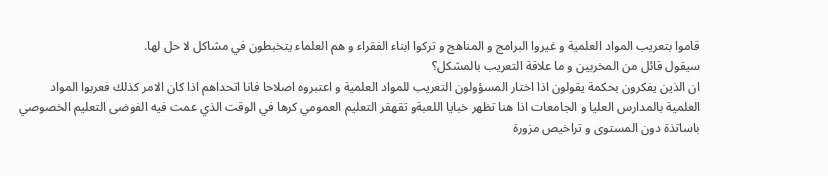قاموا بتعريب المواد العلمية و غيروا البرامج و المناهج و تركوا ابناء الفقراء و هم العلماء يتخبطون في مشاكل لا حل لها.
سيقول قائل من المخربين و ما علاقة التعريب بالمشكل؟
ان الذين يفكرون بحكمة يقولون اذا اختار المسؤولون التعريب للمواد العلمية و اعتبروه اصلاحا فانا اتحداهم اذا كان الامر كذلك فعربوا المواد العلمية بالمدارس العليا و الجامعات اذا هنا تظهر خبايا اللعبةو تقهقر التعليم العمومي كرها في الوقت الذي عمت فيه الفوضى التعليم الخصوصي باساتذة دون المستوى و تراخيص مزورة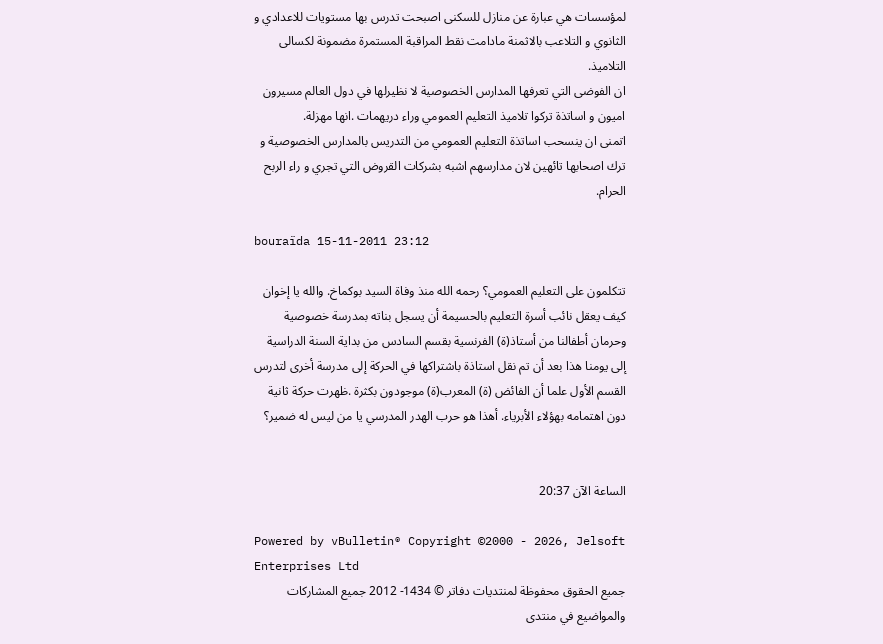لمؤسسات هي عبارة عن منازل للسكنى اصبحت تدرس بها مستويات للاعدادي و الثانوي و التلاعب بالاثمنة مادامت نقط المراقبة المستمرة مضمونة لكسالى التلاميذ.
ان الفوضى التي تعرفها المدارس الخصوصية لا نظيرلها في دول العالم مسيرون اميون و اساتذة تركوا تلاميذ التعليم العمومي وراء دريهمات .انها مهزلة.
اتمنى ان ينسحب اساتذة التعليم العمومي من التدريس بالمدارس الخصوصية و ترك اصحابها تائهين لان مدارسهم اشبه بشركات القروض التي تجري و راء الربح الحرام.

bouraïda 15-11-2011 23:12

تتكلمون على التعليم العمومي؟ رحمه الله منذ وفاة السيد بوكماخ. والله يا إخوان كيف يعقل نائب أسرة التعليم بالحسيمة أن يسجل بناته بمدرسة خصوصية وحرمان أطفالنا من أستاذ(ة) الفرنسية بقسم السادس من بداية السنة الدراسية إلى يومنا هذا بعد أن تم نقل استاذة باشتراكها في الحركة إلى مدرسة أخرى لتدرس القسم الأول علما أن الفائض (ة) المعرب(ة) موجودون بكثرة .ظهرت حركة ثانية دون اهتمامه بهؤلاء الأبرياء. أهذا هو حرب الهدر المدرسي يا من ليس له ضمير؟


الساعة الآن 20:37

Powered by vBulletin® Copyright ©2000 - 2026, Jelsoft Enterprises Ltd
جميع الحقوق محفوظة لمنتديات دفاتر © 1434- 2012 جميع المشاركات والمواضيع في منتدى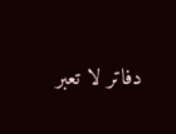دفاتر لا تعبر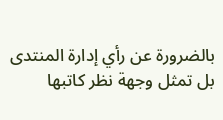بالضرورة عن رأي إدارة المنتدى بل تمثل وجهة نظر كاتبها